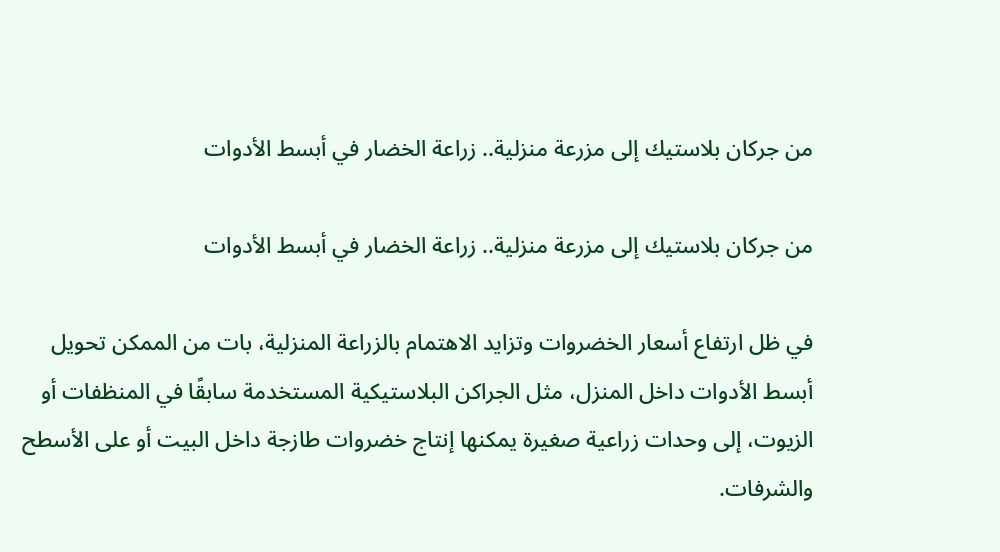من جركان بلاستيك إلى مزرعة منزلية.. زراعة الخضار في أبسط الأدوات

من جركان بلاستيك إلى مزرعة منزلية.. زراعة الخضار في أبسط الأدوات

في ظل ارتفاع أسعار الخضروات وتزايد الاهتمام بالزراعة المنزلية، بات من الممكن تحويل أبسط الأدوات داخل المنزل، مثل الجراكن البلاستيكية المستخدمة سابقًا في المنظفات أو الزيوت، إلى وحدات زراعية صغيرة يمكنها إنتاج خضروات طازجة داخل البيت أو على الأسطح والشرفات.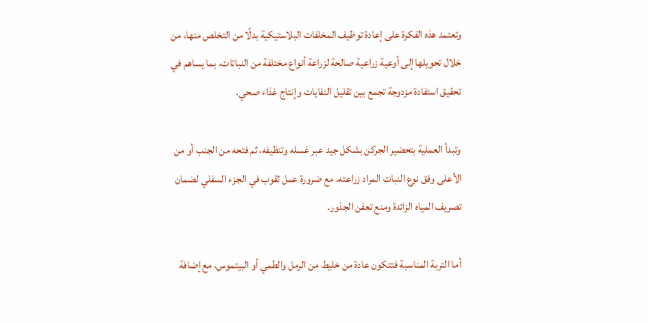وتعتمد هذه الفكرة على إعادة توظيف المخلفات البلاستيكية بدلًا من التخلص منها، من خلال تحويلها إلى أوعية زراعية صالحة لزراعة أنواع مختلفة من النباتات، بما يساهم في تحقيق استفادة مزدوجة تجمع بين تقليل النفايات وإنتاج غذاء صحي.

وتبدأ العملية بتحضير الجركن بشكل جيد عبر غسله وتنظيفه، ثم فتحه من الجنب أو من الأعلى وفق نوع النبات المراد زراعته، مع ضرورة عمل ثقوب في الجزء السفلي لضمان تصريف المياه الزائدة ومنع تعفن الجذور.

أما التربة المناسبة فتتكون عادة من خليط من الرمل والطمي أو البيتموس، مع إضافة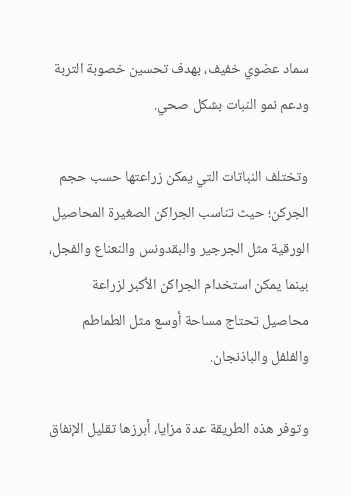سماد عضوي خفيف، بهدف تحسين خصوبة التربة ودعم نمو النبات بشكل صحي.

وتختلف النباتات التي يمكن زراعتها حسب حجم الجركن؛ حيث تناسب الجراكن الصغيرة المحاصيل الورقية مثل الجرجير والبقدونس والنعناع والفجل، بينما يمكن استخدام الجراكن الأكبر لزراعة محاصيل تحتاج مساحة أوسع مثل الطماطم والفلفل والباذنجان.

وتوفر هذه الطريقة عدة مزايا، أبرزها تقليل الإنفاق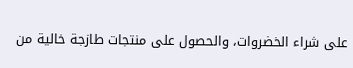على شراء الخضروات، والحصول على منتجات طازجة خالية من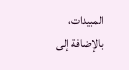المبيدات، بالإضافة إلى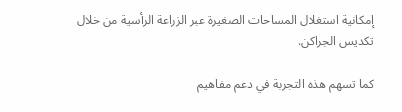إمكانية استغلال المساحات الصغيرة عبر الزراعة الرأسية من خلال تكديس الجراكن.

كما تسهم هذه التجربة في دعم مفاهيم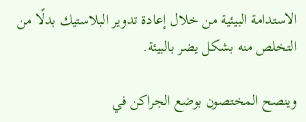الاستدامة البيئية من خلال إعادة تدوير البلاستيك بدلًا من التخلص منه بشكل يضر بالبيئة.

وينصح المختصون بوضع الجراكن في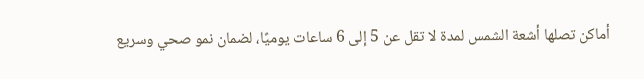أماكن تصلها أشعة الشمس لمدة لا تقل عن 5 إلى 6 ساعات يوميًا، لضمان نمو صحي وسريع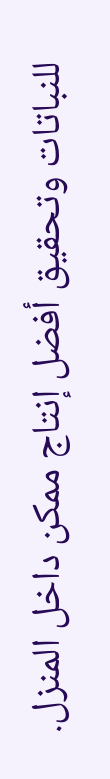للنباتات وتحقيق أفضل إنتاج ممكن داخل المنزل.